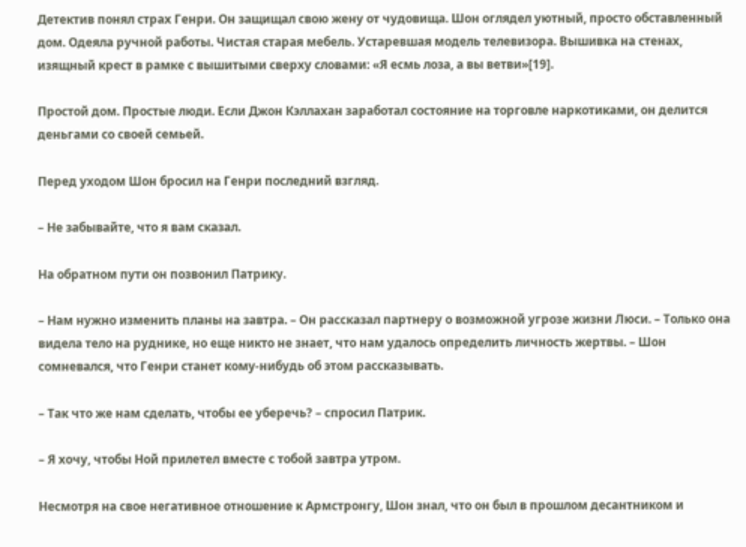Детектив понял страх Генри. Он защищал свою жену от чудовища. Шон оглядел уютный, просто обставленный дом. Одеяла ручной работы. Чистая старая мебель. Устаревшая модель телевизора. Вышивка на стенах, изящный крест в рамке с вышитыми сверху словами: «Я есмь лоза, а вы ветви»[19].

Простой дом. Простые люди. Если Джон Кэллахан заработал состояние на торговле наркотиками, он делится деньгами со своей семьей.

Перед уходом Шон бросил на Генри последний взгляд.

– Не забывайте, что я вам сказал.

На обратном пути он позвонил Патрику.

– Нам нужно изменить планы на завтра. – Он рассказал партнеру о возможной угрозе жизни Люси. – Только она видела тело на руднике, но еще никто не знает, что нам удалось определить личность жертвы. – Шон сомневался, что Генри станет кому-нибудь об этом рассказывать.

– Так что же нам сделать, чтобы ее уберечь? – спросил Патрик.

– Я хочу, чтобы Ной прилетел вместе с тобой завтра утром.

Несмотря на свое негативное отношение к Армстронгу, Шон знал, что он был в прошлом десантником и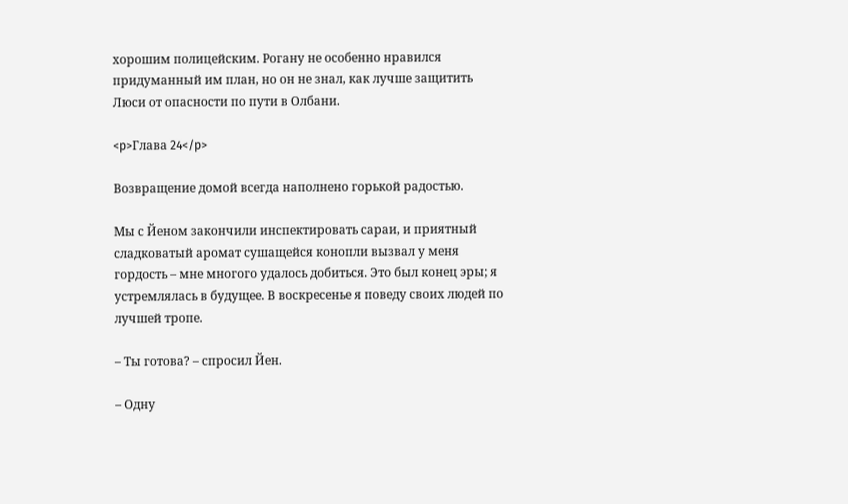хорошим полицейским. Рогану не особенно нравился придуманный им план, но он не знал, как лучше защитить Люси от опасности по пути в Олбани.

<p>Глава 24</p>

Возвращение домой всегда наполнено горькой радостью.

Мы с Йеном закончили инспектировать сараи, и приятный сладковатый аромат сушащейся конопли вызвал у меня гордость – мне многого удалось добиться. Это был конец эры; я устремлялась в будущее. В воскресенье я поведу своих людей по лучшей тропе.

– Ты готова? – спросил Йен.

– Одну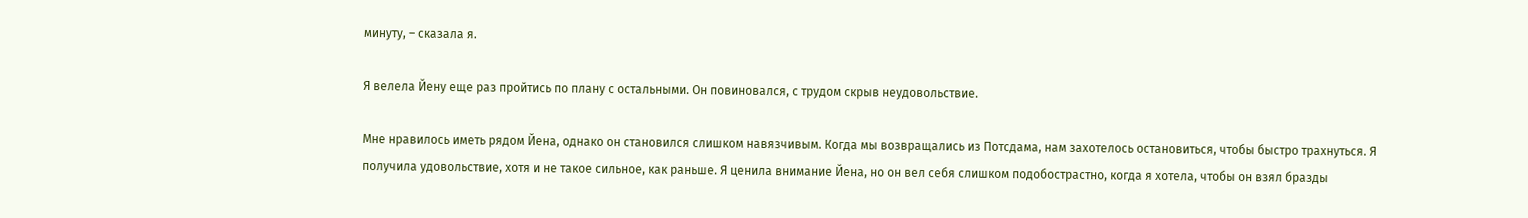минуту, – сказала я.

Я велела Йену еще раз пройтись по плану с остальными. Он повиновался, с трудом скрыв неудовольствие.

Мне нравилось иметь рядом Йена, однако он становился слишком навязчивым. Когда мы возвращались из Потсдама, нам захотелось остановиться, чтобы быстро трахнуться. Я получила удовольствие, хотя и не такое сильное, как раньше. Я ценила внимание Йена, но он вел себя слишком подобострастно, когда я хотела, чтобы он взял бразды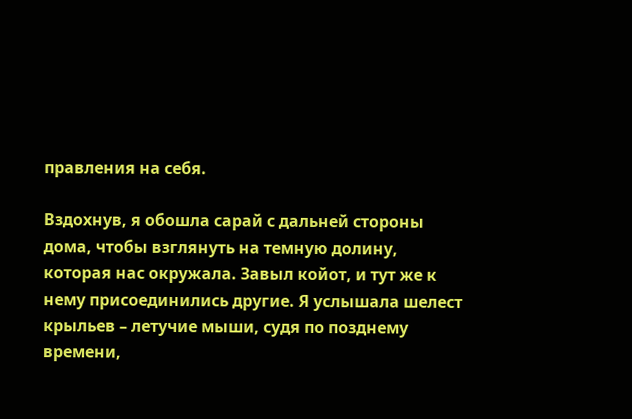правления на себя.

Вздохнув, я обошла сарай с дальней стороны дома, чтобы взглянуть на темную долину, которая нас окружала. Завыл койот, и тут же к нему присоединились другие. Я услышала шелест крыльев – летучие мыши, судя по позднему времени,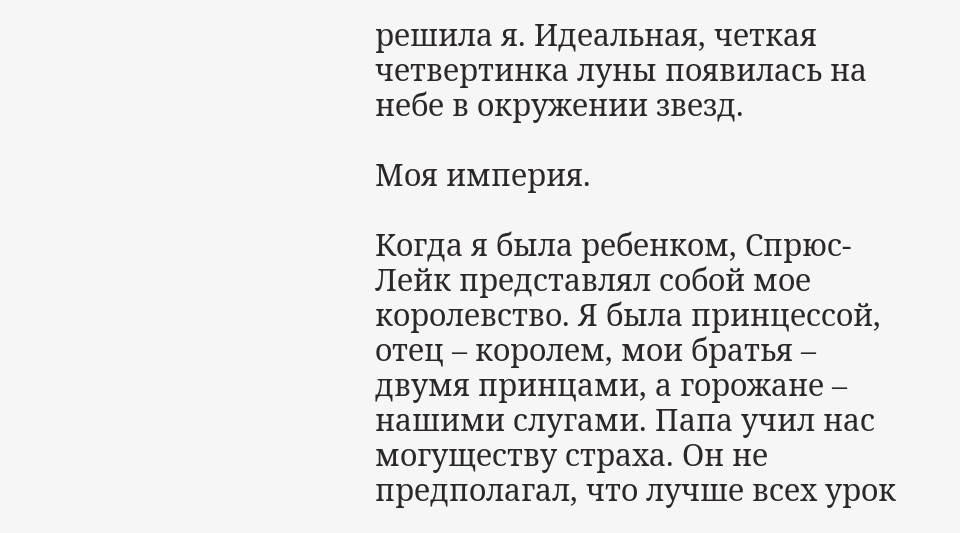решила я. Идеальная, четкая четвертинка луны появилась на небе в окружении звезд.

Моя империя.

Когда я была ребенком, Спрюс-Лейк представлял собой мое королевство. Я была принцессой, отец – королем, мои братья – двумя принцами, а горожане – нашими слугами. Папа учил нас могуществу страха. Он не предполагал, что лучше всех урок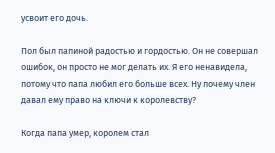усвоит его дочь.

Пол был папиной радостью и гордостью. Он не совершал ошибок, он просто не мог делать их. Я его ненавидела, потому что папа любил его больше всех. Ну почему член давал ему право на ключи к королевству?

Когда папа умер, королем стал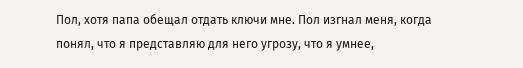Пол, хотя папа обещал отдать ключи мне. Пол изгнал меня, когда понял, что я представляю для него угрозу, что я умнее,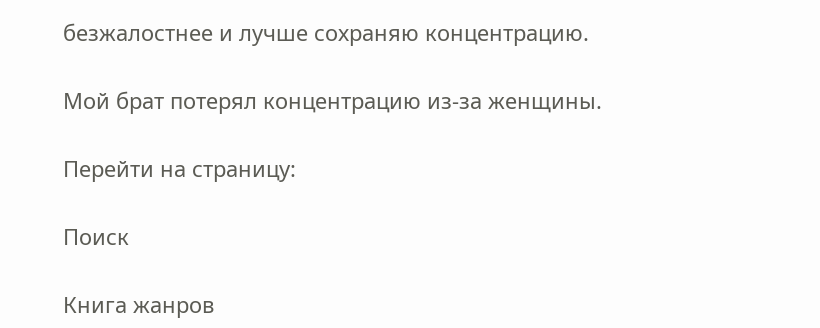безжалостнее и лучше сохраняю концентрацию.

Мой брат потерял концентрацию из-за женщины.

Перейти на страницу:

Поиск

Книга жанров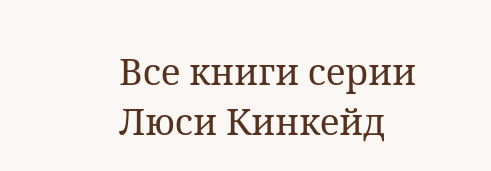Все книги серии Люси Кинкейд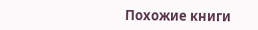Похожие книги